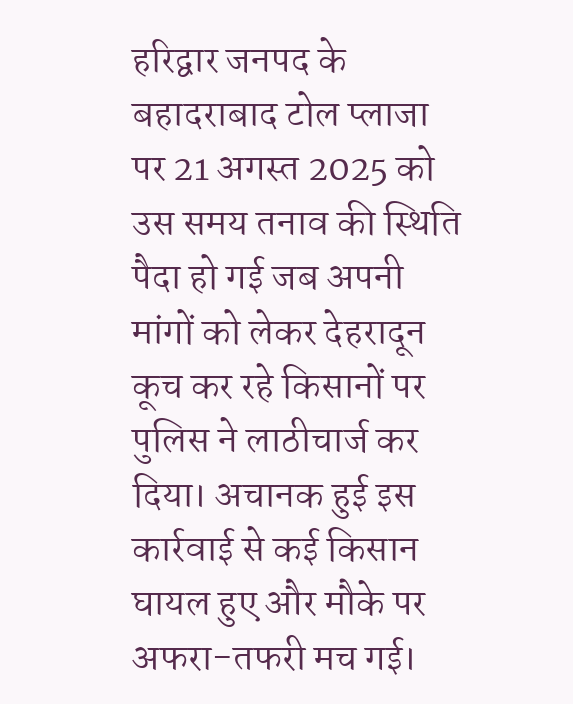हरिद्वार जनपद के बहादराबाद टोल प्लाजा पर 21 अगस्त 2025 को उस समय तनाव की स्थिति पैदा हो गई जब अपनी मांगों को लेकर देहरादून कूच कर रहे किसानों पर पुलिस ने लाठीचार्ज कर दिया। अचानक हुई इस कार्रवाई से कई किसान घायल हुए और मौके पर अफरा-तफरी मच गई।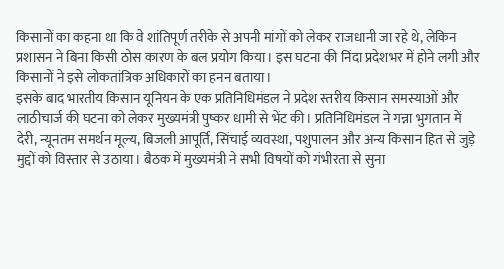किसानों का कहना था कि वे शांतिपूर्ण तरीके से अपनी मांगों को लेकर राजधानी जा रहे थे, लेकिन प्रशासन ने बिना किसी ठोस कारण के बल प्रयोग किया। इस घटना की निंदा प्रदेशभर में होने लगी और किसानों ने इसे लोकतांत्रिक अधिकारों का हनन बताया।
इसके बाद भारतीय किसान यूनियन के एक प्रतिनिधिमंडल ने प्रदेश स्तरीय किसान समस्याओं और लाठीचार्ज की घटना को लेकर मुख्यमंत्री पुष्कर धामी से भेंट की। प्रतिनिधिमंडल ने गन्ना भुगतान में देरी, न्यूनतम समर्थन मूल्य, बिजली आपूर्ति, सिंचाई व्यवस्था, पशुपालन और अन्य किसान हित से जुड़े मुद्दों को विस्तार से उठाया। बैठक में मुख्यमंत्री ने सभी विषयों को गंभीरता से सुना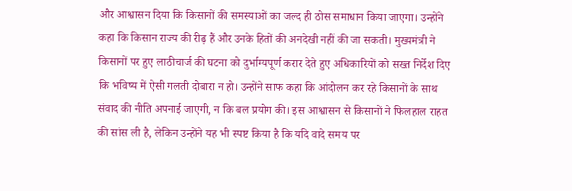और आश्वासन दिया कि किसानों की समस्याओं का जल्द ही ठोस समाधान किया जाएगा। उन्होंने कहा कि किसान राज्य की रीढ़ हैं और उनके हितों की अनदेखी नहीं की जा सकती। मुख्यमंत्री ने किसानों पर हुए लाठीचार्ज की घटना को दुर्भाग्यपूर्ण करार देते हुए अधिकारियों को सख्त निर्देश दिए कि भविष्य में ऐसी गलती दोबारा न हो। उन्होंने साफ कहा कि आंदोलन कर रहे किसानों के साथ संवाद की नीति अपनाई जाएगी, न कि बल प्रयोग की। इस आश्वासन से किसानों ने फिलहाल राहत की सांस ली है, लेकिन उन्होंने यह भी स्पष्ट किया है कि यदि वादे समय पर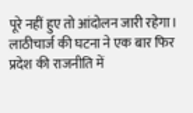पूरे नहीं हुए तो आंदोलन जारी रहेगा। लाठीचार्ज की घटना ने एक बार फिर प्रदेश की राजनीति में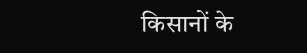किसानों के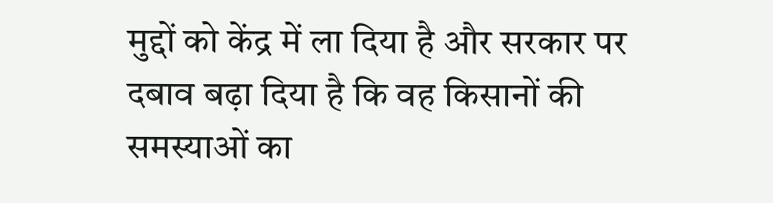मुद्दों को केंद्र में ला दिया है और सरकार पर दबाव बढ़ा दिया है कि वह किसानों की समस्याओं का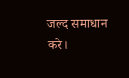जल्द समाधान करे।